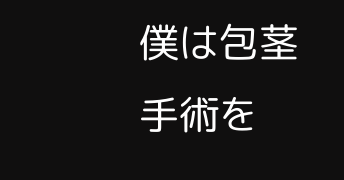僕は包茎手術を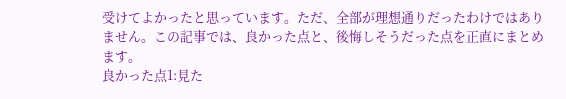受けてよかったと思っています。ただ、全部が理想通りだったわけではありません。この記事では、良かった点と、後悔しそうだった点を正直にまとめます。
良かった点1:見た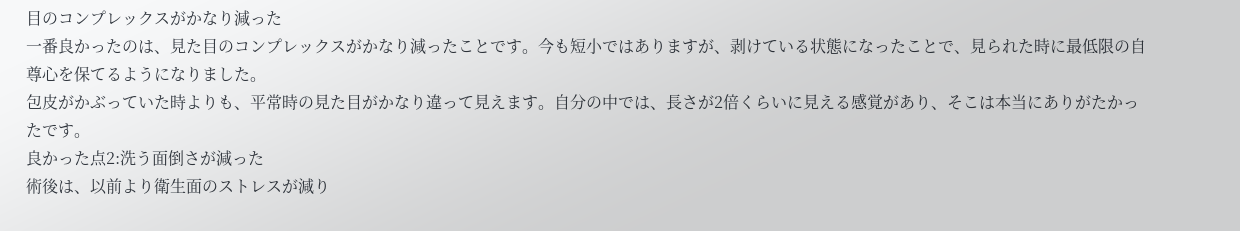目のコンプレックスがかなり減った
一番良かったのは、見た目のコンプレックスがかなり減ったことです。今も短小ではありますが、剥けている状態になったことで、見られた時に最低限の自尊心を保てるようになりました。
包皮がかぶっていた時よりも、平常時の見た目がかなり違って見えます。自分の中では、長さが2倍くらいに見える感覚があり、そこは本当にありがたかったです。
良かった点2:洗う面倒さが減った
術後は、以前より衛生面のストレスが減り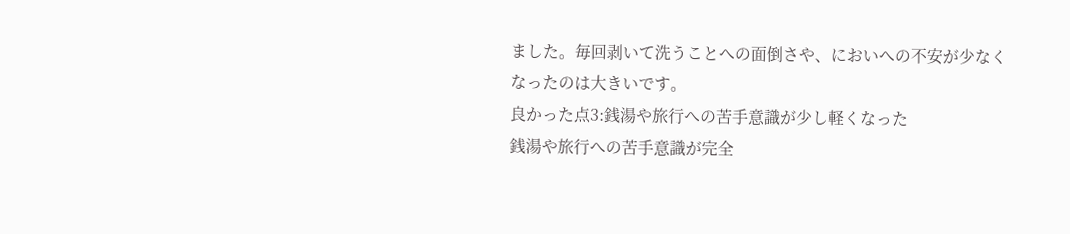ました。毎回剥いて洗うことへの面倒さや、においへの不安が少なくなったのは大きいです。
良かった点3:銭湯や旅行への苦手意識が少し軽くなった
銭湯や旅行への苦手意識が完全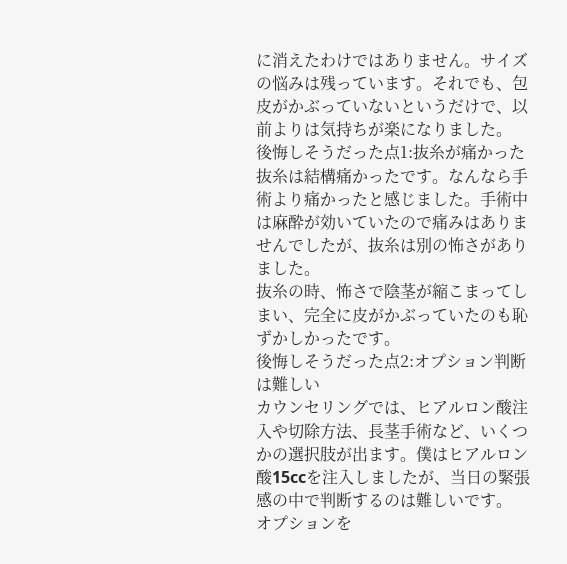に消えたわけではありません。サイズの悩みは残っています。それでも、包皮がかぶっていないというだけで、以前よりは気持ちが楽になりました。
後悔しそうだった点1:抜糸が痛かった
抜糸は結構痛かったです。なんなら手術より痛かったと感じました。手術中は麻酔が効いていたので痛みはありませんでしたが、抜糸は別の怖さがありました。
抜糸の時、怖さで陰茎が縮こまってしまい、完全に皮がかぶっていたのも恥ずかしかったです。
後悔しそうだった点2:オプション判断は難しい
カウンセリングでは、ヒアルロン酸注入や切除方法、長茎手術など、いくつかの選択肢が出ます。僕はヒアルロン酸15ccを注入しましたが、当日の緊張感の中で判断するのは難しいです。
オプションを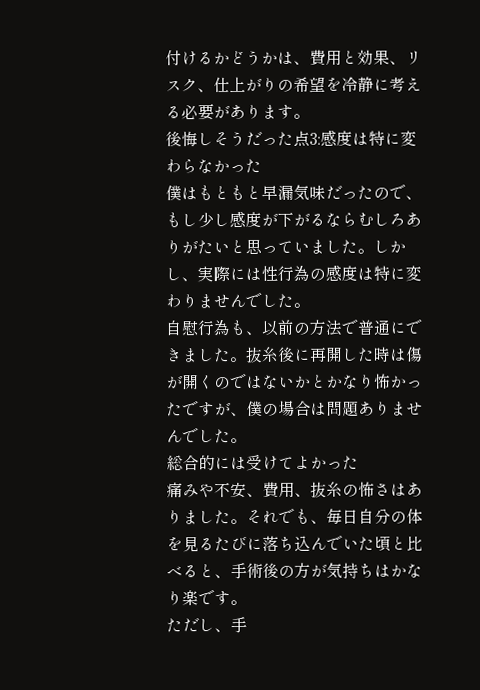付けるかどうかは、費用と効果、リスク、仕上がりの希望を冷静に考える必要があります。
後悔しそうだった点3:感度は特に変わらなかった
僕はもともと早漏気味だったので、もし少し感度が下がるならむしろありがたいと思っていました。しかし、実際には性行為の感度は特に変わりませんでした。
自慰行為も、以前の方法で普通にできました。抜糸後に再開した時は傷が開くのではないかとかなり怖かったですが、僕の場合は問題ありませんでした。
総合的には受けてよかった
痛みや不安、費用、抜糸の怖さはありました。それでも、毎日自分の体を見るたびに落ち込んでいた頃と比べると、手術後の方が気持ちはかなり楽です。
ただし、手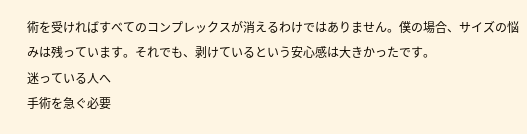術を受ければすべてのコンプレックスが消えるわけではありません。僕の場合、サイズの悩みは残っています。それでも、剥けているという安心感は大きかったです。
迷っている人へ
手術を急ぐ必要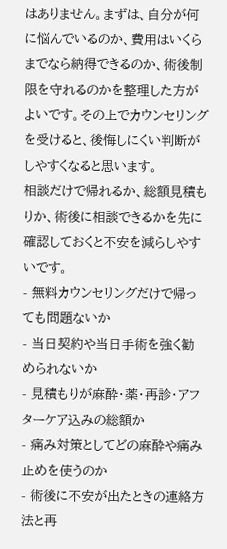はありません。まずは、自分が何に悩んでいるのか、費用はいくらまでなら納得できるのか、術後制限を守れるのかを整理した方がよいです。その上でカウンセリングを受けると、後悔しにくい判断がしやすくなると思います。
相談だけで帰れるか、総額見積もりか、術後に相談できるかを先に確認しておくと不安を減らしやすいです。
- 無料カウンセリングだけで帰っても問題ないか
- 当日契約や当日手術を強く勧められないか
- 見積もりが麻酔・薬・再診・アフターケア込みの総額か
- 痛み対策としてどの麻酔や痛み止めを使うのか
- 術後に不安が出たときの連絡方法と再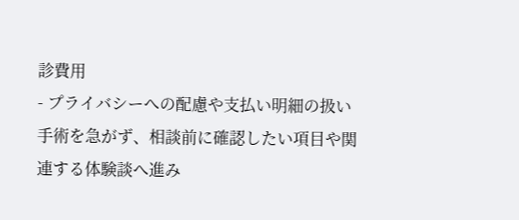診費用
- プライバシーへの配慮や支払い明細の扱い
手術を急がず、相談前に確認したい項目や関連する体験談へ進み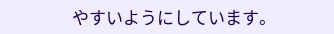やすいようにしています。